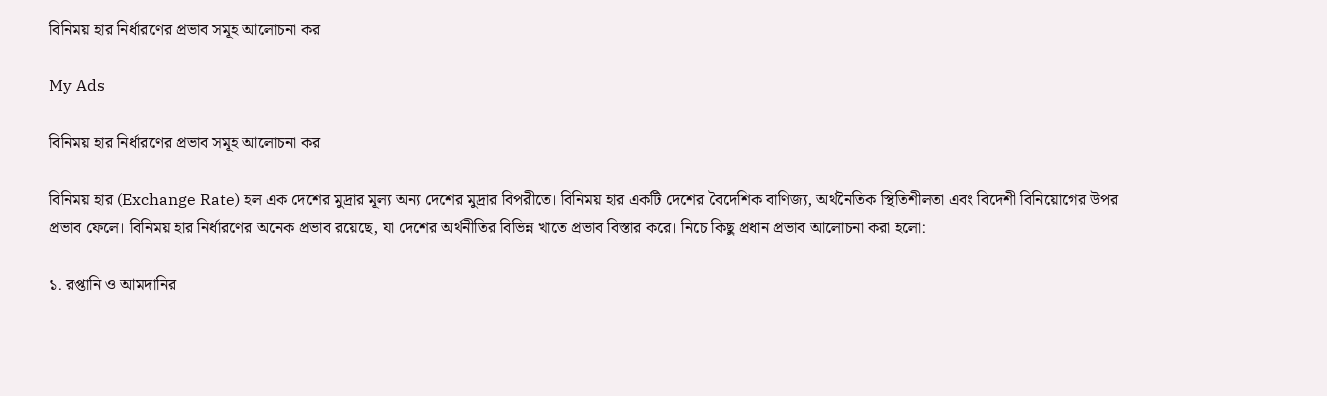বিনিময় হার নির্ধারণের প্রভাব সমূহ আলোচনা কর

My Ads

বিনিময় হার নির্ধারণের প্রভাব সমূহ আলোচনা কর

বিনিময় হার (Exchange Rate) হল এক দেশের মুদ্রার মূল্য অন্য দেশের মুদ্রার বিপরীতে। বিনিময় হার একটি দেশের বৈদেশিক বাণিজ্য, অর্থনৈতিক স্থিতিশীলতা এবং বিদেশী বিনিয়োগের উপর প্রভাব ফেলে। বিনিময় হার নির্ধারণের অনেক প্রভাব রয়েছে, যা দেশের অর্থনীতির বিভিন্ন খাতে প্রভাব বিস্তার করে। নিচে কিছু প্রধান প্রভাব আলোচনা করা হলো:

১. রপ্তানি ও আমদানির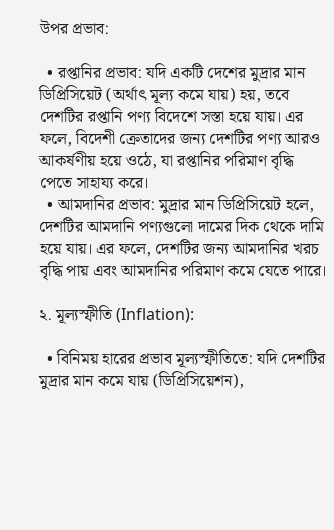উপর প্রভাব:

  • রপ্তানির প্রভাব: যদি একটি দেশের মুদ্রার মান ডিপ্রিসিয়েট (অর্থাৎ মূল্য কমে যায়) হয়, তবে দেশটির রপ্তানি পণ্য বিদেশে সস্তা হয়ে যায়। এর ফলে, বিদেশী ক্রেতাদের জন্য দেশটির পণ্য আরও আকর্ষণীয় হয়ে ওঠে, যা রপ্তানির পরিমাণ বৃদ্ধি পেতে সাহায্য করে।
  • আমদানির প্রভাব: মুদ্রার মান ডিপ্রিসিয়েট হলে, দেশটির আমদানি পণ্যগুলো দামের দিক থেকে দামি হয়ে যায়। এর ফলে, দেশটির জন্য আমদানির খরচ বৃদ্ধি পায় এবং আমদানির পরিমাণ কমে যেতে পারে।

২. মূল্যস্ফীতি (Inflation):

  • বিনিময় হারের প্রভাব মূল্যস্ফীতিতে: যদি দেশটির মুদ্রার মান কমে যায় (ডিপ্রিসিয়েশন),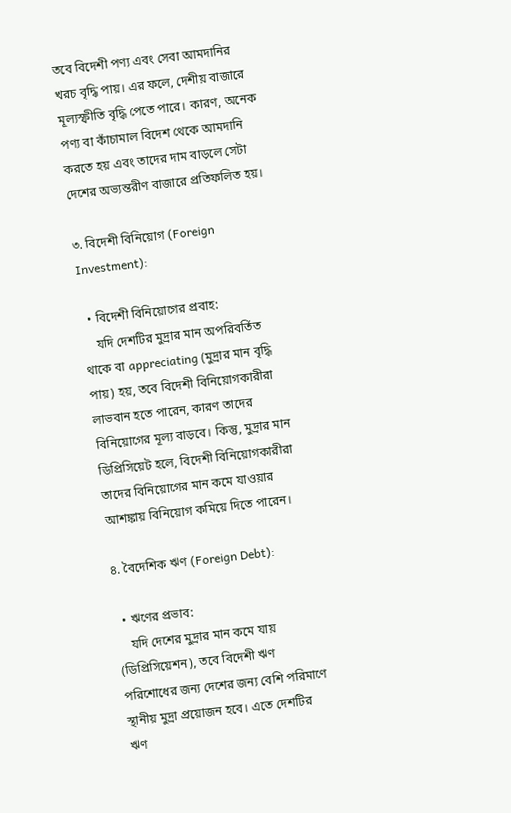তবে বিদেশী পণ্য এবং সেবা আমদানির খরচ বৃদ্ধি পায়। এর ফলে, দেশীয় বাজারে মূল্যস্ফীতি বৃদ্ধি পেতে পারে। কারণ, অনেক পণ্য বা কাঁচামাল বিদেশ থেকে আমদানি করতে হয় এবং তাদের দাম বাড়লে সেটা দেশের অভ্যন্তরীণ বাজারে প্রতিফলিত হয়।

৩. বিদেশী বিনিয়োগ (Foreign Investment):

  • বিদেশী বিনিয়োগের প্রবাহ:
    যদি দেশটির মুদ্রার মান অপরিবর্তিত থাকে বা appreciating (মুদ্রার মান বৃদ্ধি পায়) হয়, তবে বিদেশী বিনিয়োগকারীরা লাভবান হতে পারেন, কারণ তাদের বিনিয়োগের মূল্য বাড়বে। কিন্তু, মুদ্রার মান ডিপ্রিসিয়েট হলে, বিদেশী বিনিয়োগকারীরা তাদের বিনিয়োগের মান কমে যাওয়ার আশঙ্কায় বিনিয়োগ কমিয়ে দিতে পারেন।

৪. বৈদেশিক ঋণ (Foreign Debt):

  • ঋণের প্রভাব:
    যদি দেশের মুদ্রার মান কমে যায় (ডিপ্রিসিয়েশন), তবে বিদেশী ঋণ পরিশোধের জন্য দেশের জন্য বেশি পরিমাণে স্থানীয় মুদ্রা প্রয়োজন হবে। এতে দেশটির ঋণ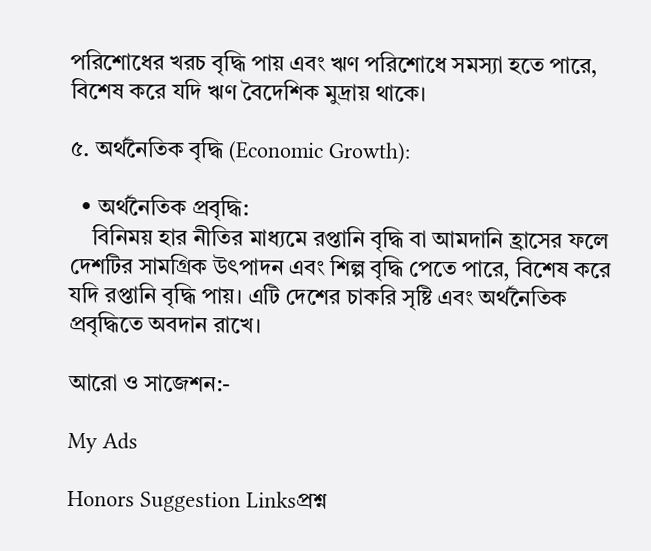পরিশোধের খরচ বৃদ্ধি পায় এবং ঋণ পরিশোধে সমস্যা হতে পারে, বিশেষ করে যদি ঋণ বৈদেশিক মুদ্রায় থাকে।

৫. অর্থনৈতিক বৃদ্ধি (Economic Growth):

  • অর্থনৈতিক প্রবৃদ্ধি:
    বিনিময় হার নীতির মাধ্যমে রপ্তানি বৃদ্ধি বা আমদানি হ্রাসের ফলে দেশটির সামগ্রিক উৎপাদন এবং শিল্প বৃদ্ধি পেতে পারে, বিশেষ করে যদি রপ্তানি বৃদ্ধি পায়। এটি দেশের চাকরি সৃষ্টি এবং অর্থনৈতিক প্রবৃদ্ধিতে অবদান রাখে।

আরো ও সাজেশন:-

My Ads

Honors Suggestion Linksপ্রশ্ন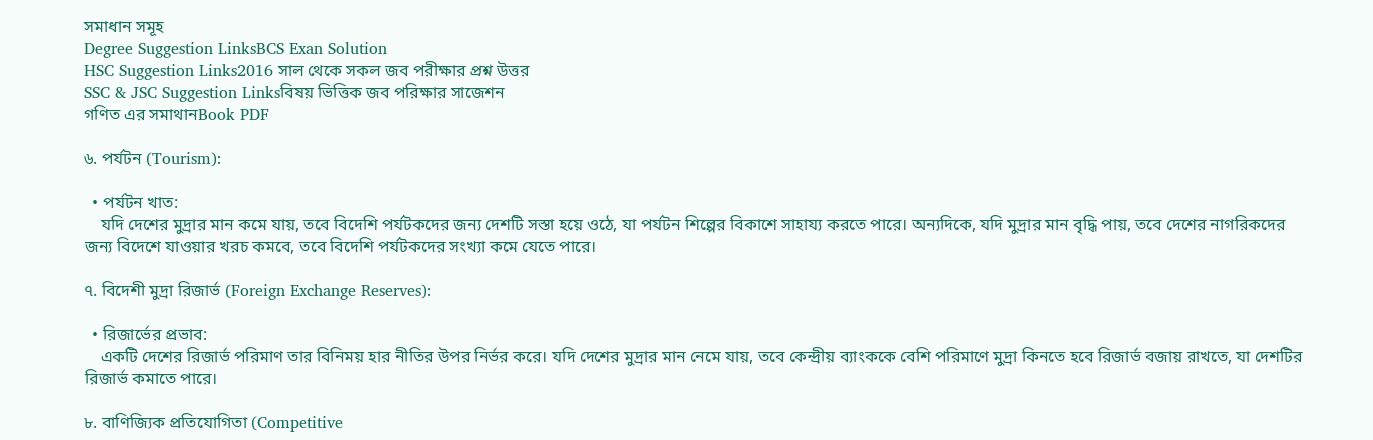সমাধান সমূহ
Degree Suggestion LinksBCS Exan Solution
HSC Suggestion Links2016 সাল থেকে সকল জব পরীক্ষার প্রশ্ন উত্তর
SSC & JSC Suggestion Linksবিষয় ভিত্তিক জব পরিক্ষার সাজেশন
গণিত এর সমাথানBook PDF

৬. পর্যটন (Tourism):

  • পর্যটন খাত:
    যদি দেশের মুদ্রার মান কমে যায়, তবে বিদেশি পর্যটকদের জন্য দেশটি সস্তা হয়ে ওঠে, যা পর্যটন শিল্পের বিকাশে সাহায্য করতে পারে। অন্যদিকে, যদি মুদ্রার মান বৃদ্ধি পায়, তবে দেশের নাগরিকদের জন্য বিদেশে যাওয়ার খরচ কমবে, তবে বিদেশি পর্যটকদের সংখ্যা কমে যেতে পারে।

৭. বিদেশী মুদ্রা রিজার্ভ (Foreign Exchange Reserves):

  • রিজার্ভের প্রভাব:
    একটি দেশের রিজার্ভ পরিমাণ তার বিনিময় হার নীতির উপর নির্ভর করে। যদি দেশের মুদ্রার মান নেমে যায়, তবে কেন্দ্রীয় ব্যাংককে বেশি পরিমাণে মুদ্রা কিনতে হবে রিজার্ভ বজায় রাখতে, যা দেশটির রিজার্ভ কমাতে পারে।

৮. বাণিজ্যিক প্রতিযোগিতা (Competitive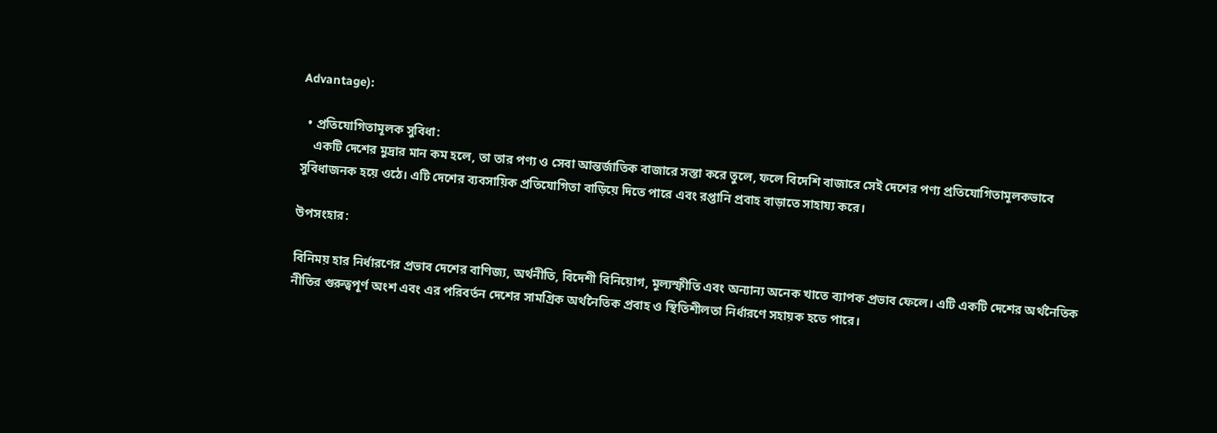Advantage):

  • প্রতিযোগিতামূলক সুবিধা:
    একটি দেশের মুদ্রার মান কম হলে, তা তার পণ্য ও সেবা আন্তর্জাতিক বাজারে সস্তা করে তুলে, ফলে বিদেশি বাজারে সেই দেশের পণ্য প্রতিযোগিতামূলকভাবে সুবিধাজনক হয়ে ওঠে। এটি দেশের ব্যবসায়িক প্রতিযোগিতা বাড়িয়ে দিতে পারে এবং রপ্তানি প্রবাহ বাড়াতে সাহায্য করে।

উপসংহার:

বিনিময় হার নির্ধারণের প্রভাব দেশের বাণিজ্য, অর্থনীতি, বিদেশী বিনিয়োগ, মূল্যস্ফীতি এবং অন্যান্য অনেক খাতে ব্যাপক প্রভাব ফেলে। এটি একটি দেশের অর্থনৈতিক নীতির গুরুত্বপূর্ণ অংশ এবং এর পরিবর্তন দেশের সামগ্রিক অর্থনৈতিক প্রবাহ ও স্থিতিশীলতা নির্ধারণে সহায়ক হতে পারে।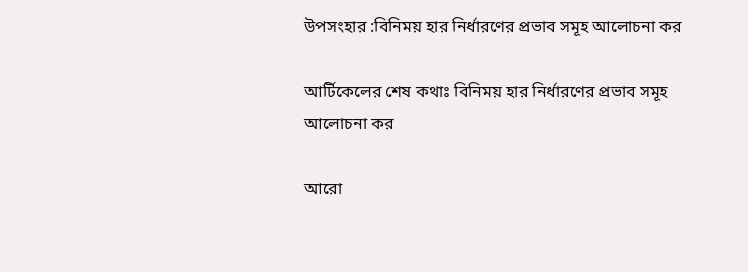উপসংহার :বিনিময় হার নির্ধারণের প্রভাব সমূহ আলোচনা কর

আর্টিকেলের শেষ কথাঃ বিনিময় হার নির্ধারণের প্রভাব সমূহ আলোচনা কর

আরো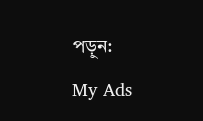পড়ুন:

My Ads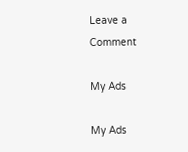Leave a Comment

My Ads

My Ads